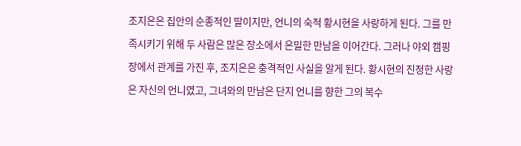조지은은 집안의 순종적인 딸이지만, 언니의 숙적 황시현을 사랑하게 된다. 그를 만족시키기 위해 두 사람은 많은 장소에서 은밀한 만남을 이어간다. 그러나 야외 캠핑장에서 관계를 가진 후, 조지은은 충격적인 사실을 알게 된다. 황시현의 진정한 사랑은 자신의 언니였고, 그녀와의 만남은 단지 언니를 향한 그의 복수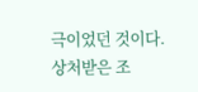극이었던 것이다. 상처받은 조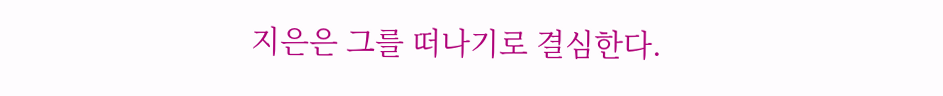지은은 그를 떠나기로 결심한다.